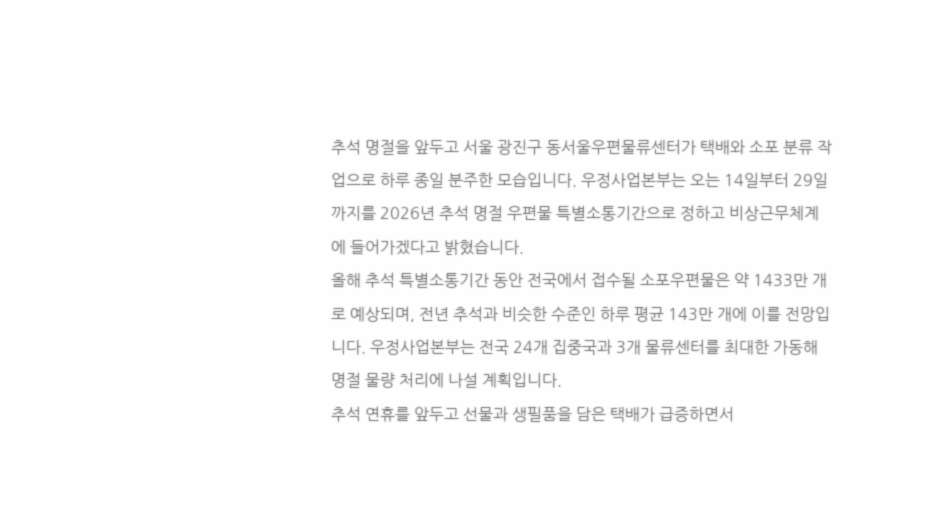추석 명절을 앞두고 서울 광진구 동서울우편물류센터가 택배와 소포 분류 작업으로 하루 종일 분주한 모습입니다. 우정사업본부는 오는 14일부터 29일까지를 2026년 추석 명절 우편물 특별소통기간으로 정하고 비상근무체계에 들어가겠다고 밝혔습니다.
올해 추석 특별소통기간 동안 전국에서 접수될 소포우편물은 약 1433만 개로 예상되며, 전년 추석과 비슷한 수준인 하루 평균 143만 개에 이를 전망입니다. 우정사업본부는 전국 24개 집중국과 3개 물류센터를 최대한 가동해 명절 물량 처리에 나설 계획입니다.
추석 연휴를 앞두고 선물과 생필품을 담은 택배가 급증하면서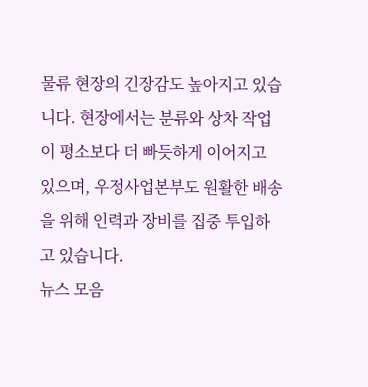물류 현장의 긴장감도 높아지고 있습니다. 현장에서는 분류와 상차 작업이 평소보다 더 빠듯하게 이어지고 있으며, 우정사업본부도 원활한 배송을 위해 인력과 장비를 집중 투입하고 있습니다.
뉴스 모음